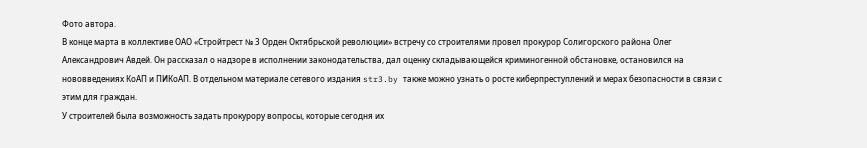Фото автора.
В конце марта в коллективе ОАО «Стройтрест № 3 Орден Октябрьской революции» встречу со строителями провел прокурор Солигорского района Олег Александрович Авдей. Он рассказал о надзоре в исполнении законодательства, дал оценку складывающейся криминогенной обстановке, остановился на нововведениях КоАП и ПИКоАП. В отдельном материале сетевого издания str3.by также можно узнать о росте киберпреступлений и мерах безопасности в связи с этим для граждан.
У строителей была возможность задать прокурору вопросы, которые сегодня их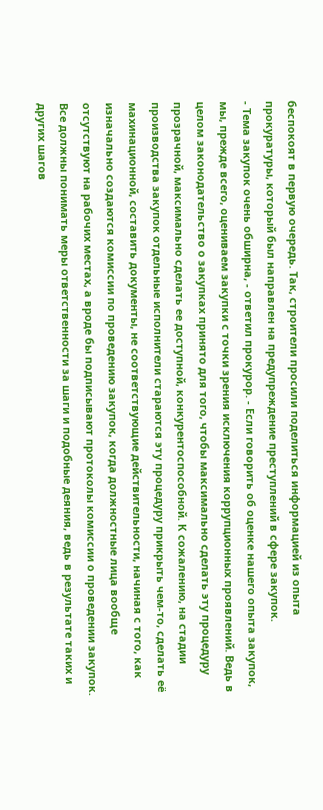беспокоят в первую очередь. Так, строители просили поделиться информацией из опыта прокуратуры, который был направлен на предупреждение преступлений в сфере закупок.
- Тема закупок очень обширна, - ответил прокурор. - Если говорить об оценке нашего опыта закупок, мы, прежде всего, оцениваем закупки с точки зрения исключения коррупционных проявлений. Ведь в целом законодательство о закупках принято для того, чтобы максимально сделать эту процедуру прозрачной, максимально сделать ее доступной, конкурентоспособной. К сожалению, на стадии производства закупок отдельные исполнители стараются эту процедуру прикрыть чем-то, сделать её махинационной, составить документы, не соответствующие действительности, начиная с того, как изначально создаются комиссии по проведению закупок, когда должностные лица вообще отсутствуют на рабочих местах, а вроде бы подписывают протоколы комиссии о проведении закупок. Все должны понимать меры ответственности за шаги и подобные деяния, ведь в результате таких и других шагов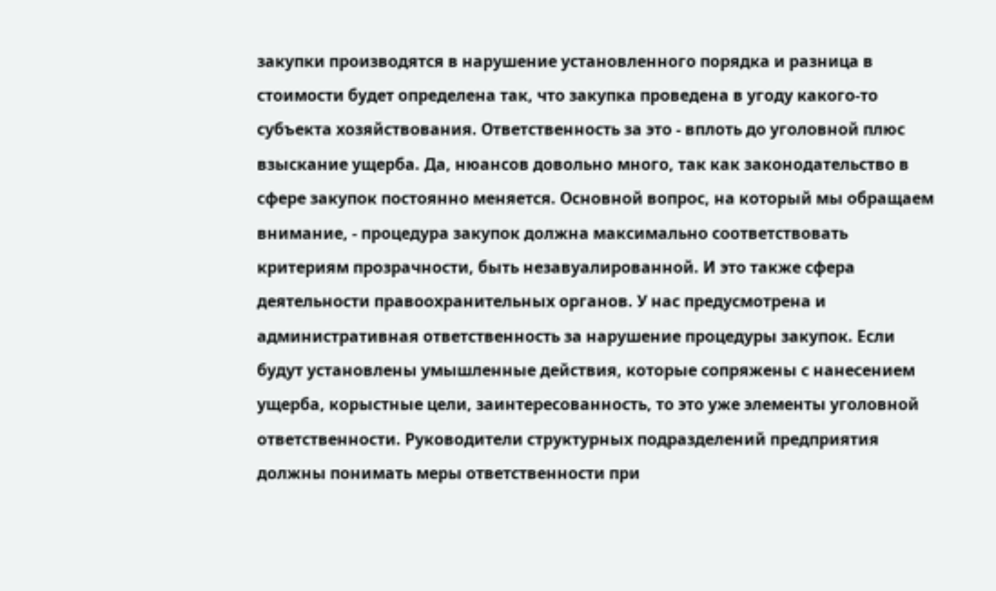закупки производятся в нарушение установленного порядка и разница в стоимости будет определена так, что закупка проведена в угоду какого-то субъекта хозяйствования. Ответственность за это - вплоть до уголовной плюс взыскание ущерба. Да, нюансов довольно много, так как законодательство в сфере закупок постоянно меняется. Основной вопрос, на который мы обращаем внимание, - процедура закупок должна максимально соответствовать критериям прозрачности, быть незавуалированной. И это также сфера деятельности правоохранительных органов. У нас предусмотрена и административная ответственность за нарушение процедуры закупок. Если будут установлены умышленные действия, которые сопряжены с нанесением ущерба, корыстные цели, заинтересованность, то это уже элементы уголовной ответственности. Руководители структурных подразделений предприятия должны понимать меры ответственности при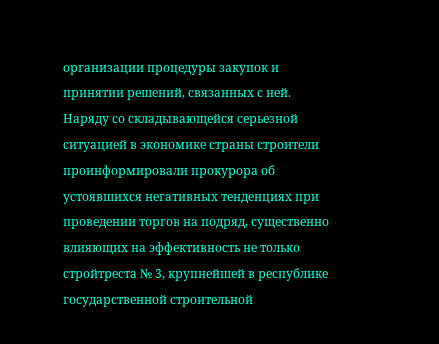организации процедуры закупок и принятии решений, связанных с ней.
Наряду со складывающейся серьезной ситуацией в экономике страны строители проинформировали прокурора об устоявшихся негативных тенденциях при проведении торгов на подряд, существенно влияющих на эффективность не только стройтреста № 3, крупнейшей в республике государственной строительной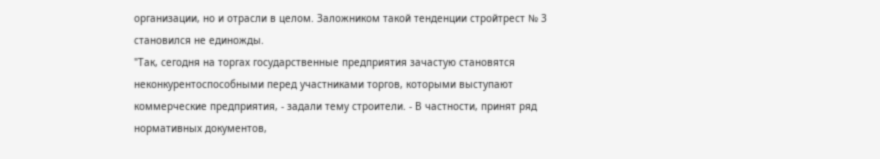организации, но и отрасли в целом. Заложником такой тенденции стройтрест № 3 становился не единожды.
"Так, сегодня на торгах государственные предприятия зачастую становятся неконкурентоспособными перед участниками торгов, которыми выступают коммерческие предприятия, - задали тему строители. - В частности, принят ряд нормативных документов,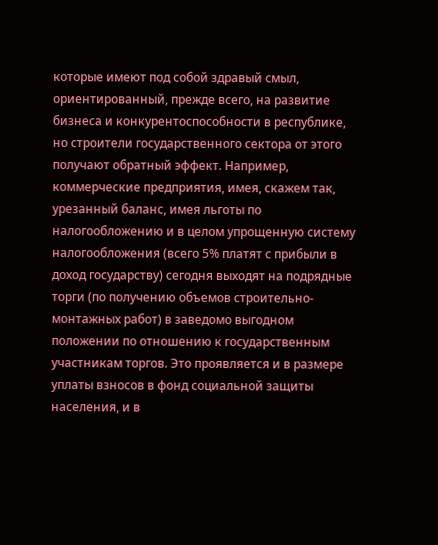которые имеют под собой здравый смыл, ориентированный, прежде всего, на развитие бизнеса и конкурентоспособности в республике, но строители государственного сектора от этого получают обратный эффект. Например, коммерческие предприятия, имея, скажем так, урезанный баланс, имея льготы по налогообложению и в целом упрощенную систему налогообложения (всего 5% платят с прибыли в доход государству) сегодня выходят на подрядные торги (по получению объемов строительно-монтажных работ) в заведомо выгодном положении по отношению к государственным участникам торгов. Это проявляется и в размере уплаты взносов в фонд социальной защиты населения, и в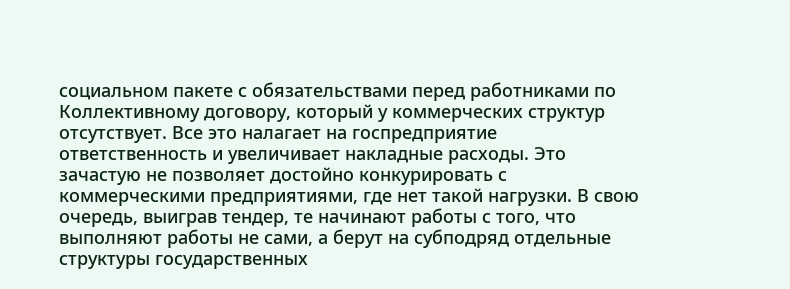социальном пакете с обязательствами перед работниками по Коллективному договору, который у коммерческих структур отсутствует. Все это налагает на госпредприятие ответственность и увеличивает накладные расходы. Это зачастую не позволяет достойно конкурировать с коммерческими предприятиями, где нет такой нагрузки. В свою очередь, выиграв тендер, те начинают работы с того, что выполняют работы не сами, а берут на субподряд отдельные структуры государственных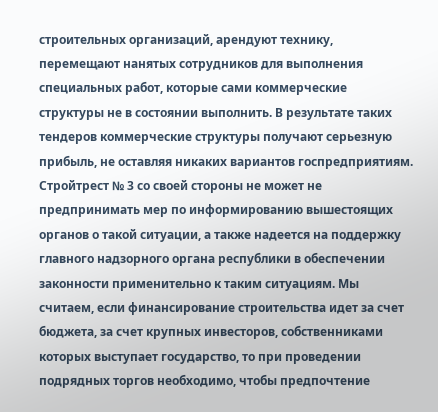строительных организаций, арендуют технику, перемещают нанятых сотрудников для выполнения специальных работ, которые сами коммерческие структуры не в состоянии выполнить. В результате таких тендеров коммерческие структуры получают серьезную прибыль, не оставляя никаких вариантов госпредприятиям. Стройтрест № 3 со своей стороны не может не предпринимать мер по информированию вышестоящих органов о такой ситуации, а также надеется на поддержку главного надзорного органа республики в обеспечении законности применительно к таким ситуациям. Мы считаем, если финансирование строительства идет за счет бюджета, за счет крупных инвесторов, собственниками которых выступает государство, то при проведении подрядных торгов необходимо, чтобы предпочтение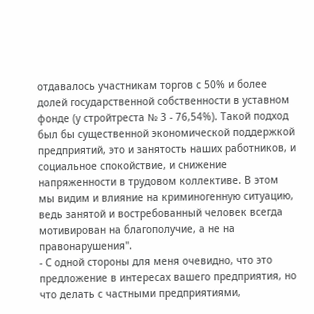отдавалось участникам торгов с 50% и более долей государственной собственности в уставном фонде (у стройтреста № 3 - 76,54%). Такой подход был бы существенной экономической поддержкой предприятий, это и занятость наших работников, и социальное спокойствие, и снижение напряженности в трудовом коллективе. В этом мы видим и влияние на криминогенную ситуацию, ведь занятой и востребованный человек всегда мотивирован на благополучие, а не на правонарушения".
- С одной стороны для меня очевидно, что это предложение в интересах вашего предприятия, но что делать с частными предприятиями,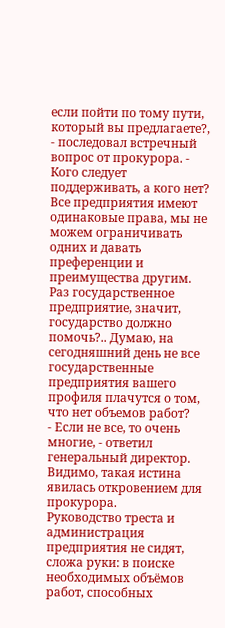если пойти по тому пути, который вы предлагаете?, - последовал встречный вопрос от прокурора. - Кого следует поддерживать, а кого нет? Все предприятия имеют одинаковые права, мы не можем ограничивать одних и давать преференции и преимущества другим. Раз государственное предприятие, значит, государство должно помочь?.. Думаю, на сегодняшний день не все государственные предприятия вашего профиля плачутся о том, что нет объемов работ?
- Если не все, то очень многие, - ответил генеральный директор.
Видимо, такая истина явилась откровением для прокурора.
Руководство треста и администрация предприятия не сидят, сложа руки: в поиске необходимых объёмов работ, способных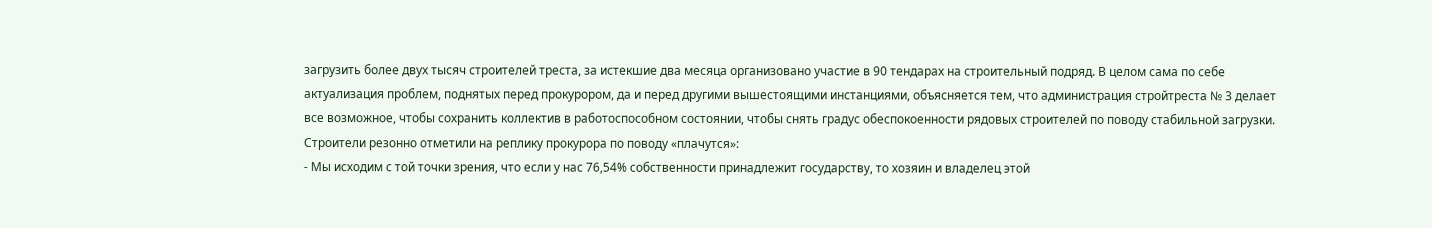загрузить более двух тысяч строителей треста, за истекшие два месяца организовано участие в 90 тендарах на строительный подряд. В целом сама по себе актуализация проблем, поднятых перед прокурором, да и перед другими вышестоящими инстанциями, объясняется тем, что администрация стройтреста № 3 делает все возможное, чтобы сохранить коллектив в работоспособном состоянии, чтобы снять градус обеспокоенности рядовых строителей по поводу стабильной загрузки.
Строители резонно отметили на реплику прокурора по поводу «плачутся»:
- Мы исходим с той точки зрения, что если у нас 76,54% собственности принадлежит государству, то хозяин и владелец этой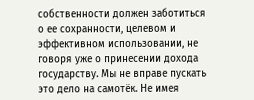собственности должен заботиться о ее сохранности, целевом и эффективном использовании, не говоря уже о принесении дохода государству. Мы не вправе пускать это дело на самотёк. Не имея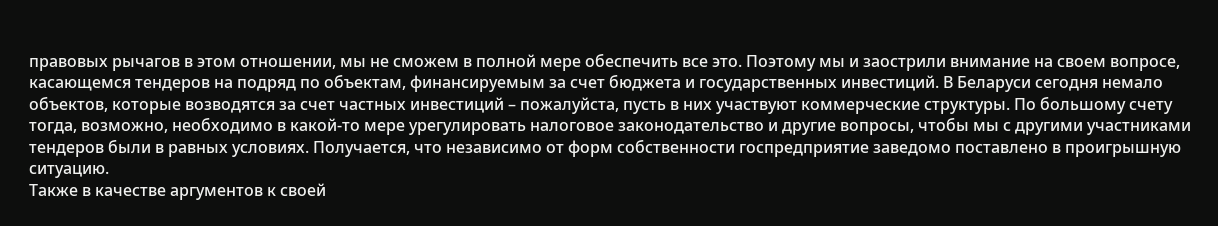правовых рычагов в этом отношении, мы не сможем в полной мере обеспечить все это. Поэтому мы и заострили внимание на своем вопросе, касающемся тендеров на подряд по объектам, финансируемым за счет бюджета и государственных инвестиций. В Беларуси сегодня немало объектов, которые возводятся за счет частных инвестиций – пожалуйста, пусть в них участвуют коммерческие структуры. По большому счету тогда, возможно, необходимо в какой-то мере урегулировать налоговое законодательство и другие вопросы, чтобы мы с другими участниками тендеров были в равных условиях. Получается, что независимо от форм собственности госпредприятие заведомо поставлено в проигрышную ситуацию.
Также в качестве аргументов к своей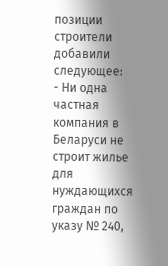позиции строители добавили следующее:
- Ни одна частная компания в Беларуси не строит жилье для нуждающихся граждан по указу № 240,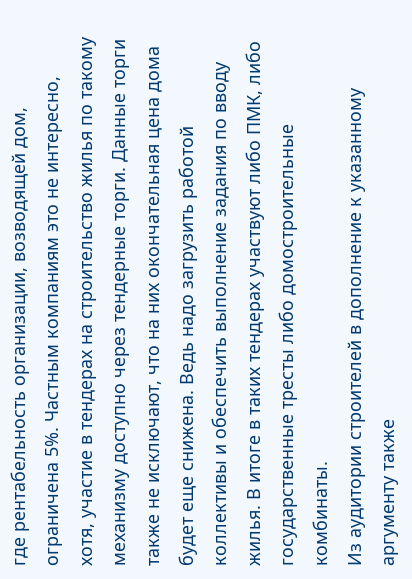где рентабельность организации, возводящей дом, ограничена 5%. Частным компаниям это не интересно, хотя, участие в тендерах на строительство жилья по такому механизму доступно через тендерные торги. Данные торги также не исключают, что на них окончательная цена дома будет еще снижена. Ведь надо загрузить работой коллективы и обеспечить выполнение задания по вводу жилья. В итоге в таких тендерах участвуют либо ПМК, либо государственные тресты либо домостроительные комбинаты.
Из аудитории строителей в дополнение к указанному аргументу также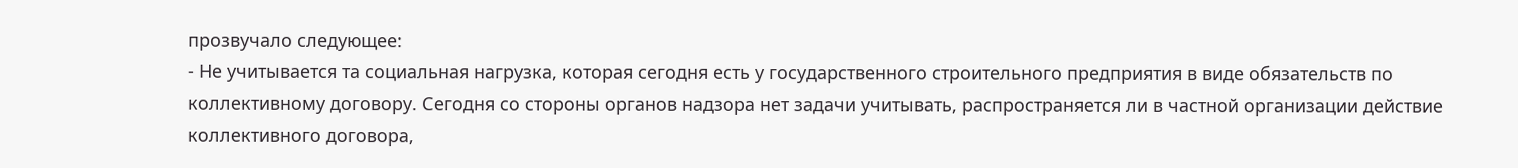прозвучало следующее:
- Не учитывается та социальная нагрузка, которая сегодня есть у государственного строительного предприятия в виде обязательств по коллективному договору. Сегодня со стороны органов надзора нет задачи учитывать, распространяется ли в частной организации действие коллективного договора,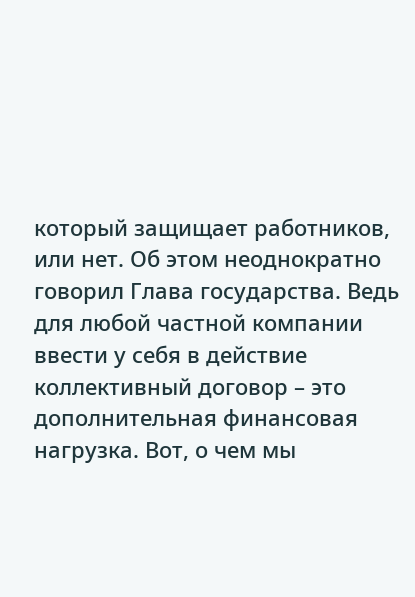который защищает работников, или нет. Об этом неоднократно говорил Глава государства. Ведь для любой частной компании ввести у себя в действие коллективный договор – это дополнительная финансовая нагрузка. Вот, о чем мы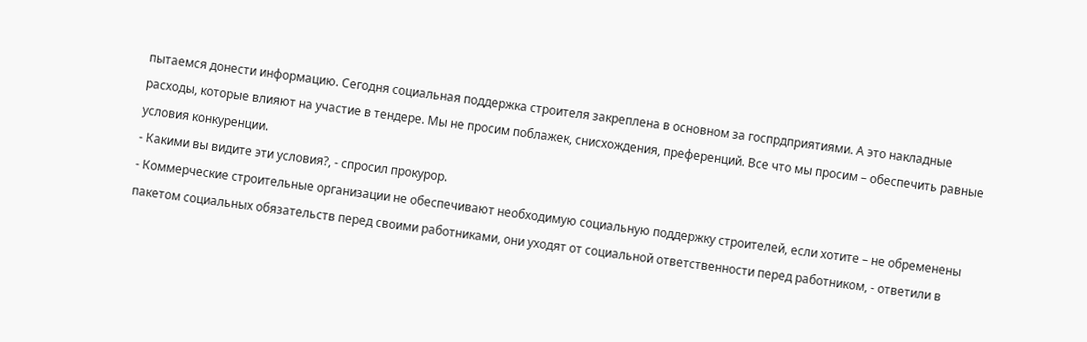пытаемся донести информацию. Сегодня социальная поддержка строителя закреплена в основном за госпрдприятиями. А это накладные расходы, которые влияют на участие в тендере. Мы не просим поблажек, снисхождения, преференций. Все что мы просим – обеспечить равные условия конкуренции.
- Какими вы видите эти условия?, - спросил прокурор.
- Коммерческие строительные организации не обеспечивают необходимую социальную поддержку строителей, если хотите – не обременены пакетом социальных обязательств перед своими работниками, они уходят от социальной ответственности перед работником, - ответили в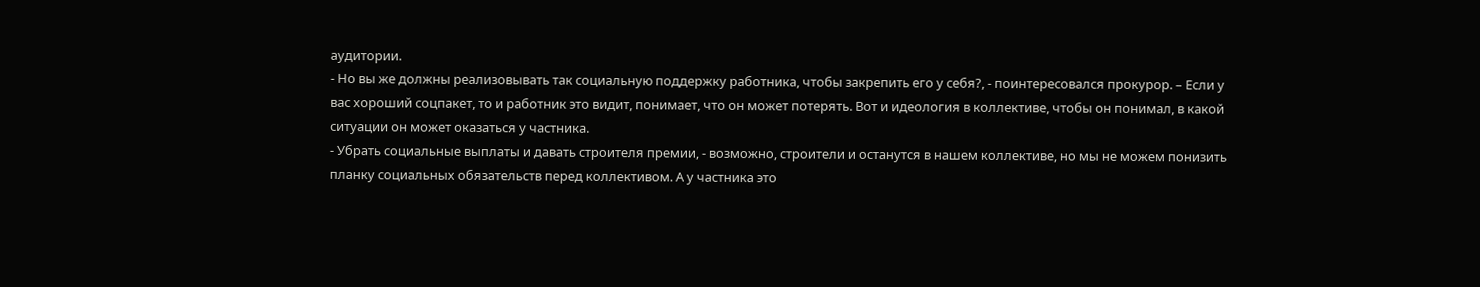аудитории.
- Но вы же должны реализовывать так социальную поддержку работника, чтобы закрепить его у себя?, - поинтересовался прокурор. – Если у вас хороший соцпакет, то и работник это видит, понимает, что он может потерять. Вот и идеология в коллективе, чтобы он понимал, в какой ситуации он может оказаться у частника.
- Убрать социальные выплаты и давать строителя премии, - возможно, строители и останутся в нашем коллективе, но мы не можем понизить планку социальных обязательств перед коллективом. А у частника это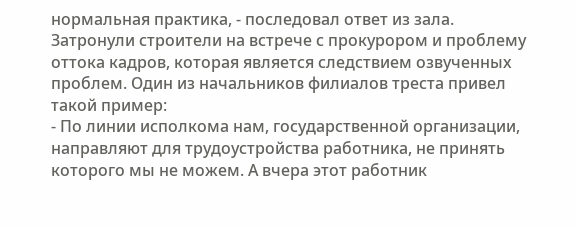нормальная практика, - последовал ответ из зала.
Затронули строители на встрече с прокурором и проблему оттока кадров, которая является следствием озвученных проблем. Один из начальников филиалов треста привел такой пример:
- По линии исполкома нам, государственной организации, направляют для трудоустройства работника, не принять которого мы не можем. А вчера этот работник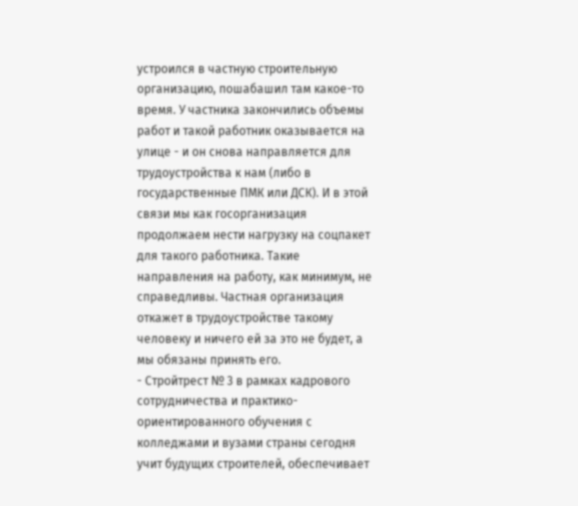устроился в частную строительную организацию, пошабашил там какое-то время. У частника закончились объемы работ и такой работник оказывается на улице - и он снова направляется для трудоустройства к нам (либо в государственные ПМК или ДСК). И в этой связи мы как госорганизация продолжаем нести нагрузку на соцпакет для такого работника. Такие направления на работу, как минимум, не справедливы. Частная организация откажет в трудоустройстве такому человеку и ничего ей за это не будет, а мы обязаны принять его.
- Стройтрест № 3 в рамках кадрового сотрудничества и практико-ориентированного обучения с колледжами и вузами страны сегодня учит будущих строителей, обеспечивает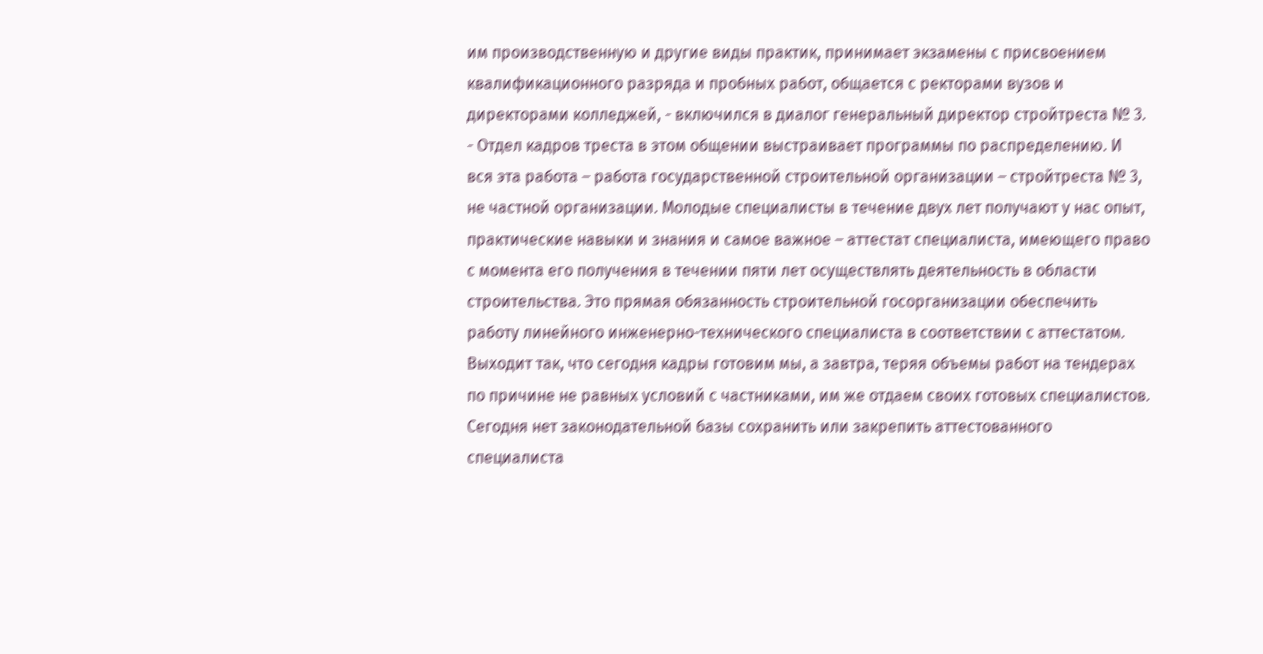им производственную и другие виды практик, принимает экзамены с присвоением квалификационного разряда и пробных работ, общается с ректорами вузов и директорами колледжей, - включился в диалог генеральный директор стройтреста № 3. - Отдел кадров треста в этом общении выстраивает программы по распределению. И вся эта работа – работа государственной строительной организации – стройтреста № 3, не частной организации. Молодые специалисты в течение двух лет получают у нас опыт, практические навыки и знания и самое важное – аттестат специалиста, имеющего право с момента его получения в течении пяти лет осуществлять деятельность в области строительства. Это прямая обязанность строительной госорганизации обеспечить работу линейного инженерно-технического специалиста в соответствии с аттестатом. Выходит так, что сегодня кадры готовим мы, а завтра, теряя объемы работ на тендерах по причине не равных условий с частниками, им же отдаем своих готовых специалистов. Сегодня нет законодательной базы сохранить или закрепить аттестованного специалиста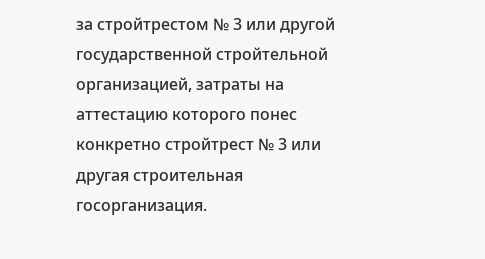за стройтрестом № 3 или другой государственной стройтельной организацией, затраты на аттестацию которого понес конкретно стройтрест № 3 или другая строительная госорганизация.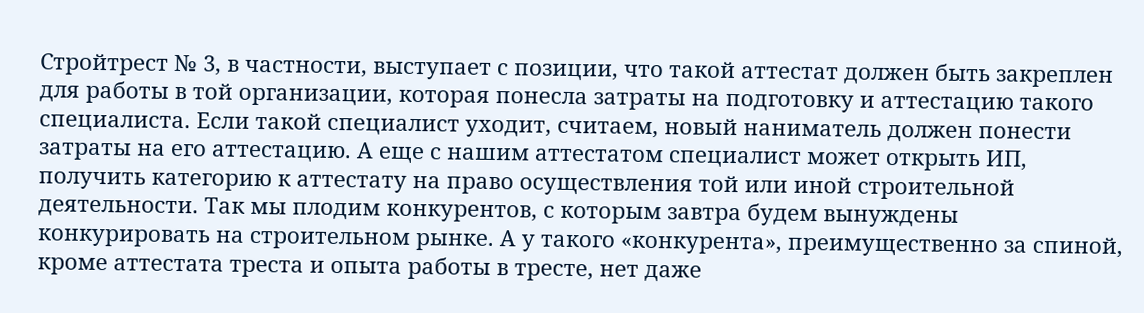Стройтрест № 3, в частности, выступает с позиции, что такой аттестат должен быть закреплен для работы в той организации, которая понесла затраты на подготовку и аттестацию такого специалиста. Если такой специалист уходит, считаем, новый наниматель должен понести затраты на его аттестацию. А еще с нашим аттестатом специалист может открыть ИП, получить категорию к аттестату на право осуществления той или иной строительной деятельности. Так мы плодим конкурентов, с которым завтра будем вынуждены конкурировать на строительном рынке. А у такого «конкурента», преимущественно за спиной, кроме аттестата треста и опыта работы в тресте, нет даже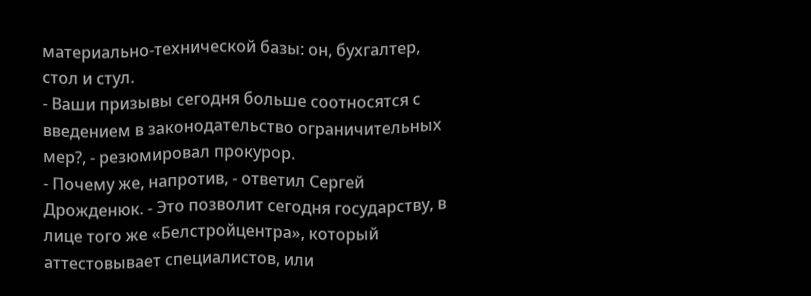материально-технической базы: он, бухгалтер, стол и стул.
- Ваши призывы сегодня больше соотносятся с введением в законодательство ограничительных мер?, - резюмировал прокурор.
- Почему же, напротив, - ответил Сергей Дрожденюк. - Это позволит сегодня государству, в лице того же «Белстройцентра», который аттестовывает специалистов, или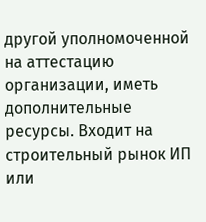другой уполномоченной на аттестацию организации, иметь дополнительные ресурсы. Входит на строительный рынок ИП или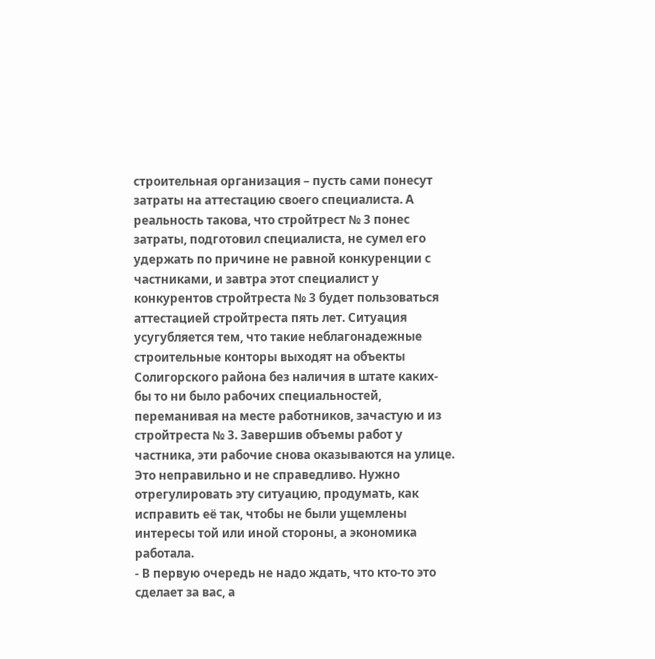строительная организация – пусть сами понесут затраты на аттестацию своего специалиста. А реальность такова, что стройтрест № 3 понес затраты, подготовил специалиста, не сумел его удержать по причине не равной конкуренции с частниками, и завтра этот специалист у конкурентов стройтреста № 3 будет пользоваться аттестацией стройтреста пять лет. Ситуация усугубляется тем, что такие неблагонадежные строительные конторы выходят на объекты Солигорского района без наличия в штате каких-бы то ни было рабочих специальностей, переманивая на месте работников, зачастую и из стройтреста № 3. Завершив объемы работ у частника, эти рабочие снова оказываются на улице. Это неправильно и не справедливо. Нужно отрегулировать эту ситуацию, продумать, как исправить её так, чтобы не были ущемлены интересы той или иной стороны, а экономика работала.
- В первую очередь не надо ждать, что кто-то это сделает за вас, а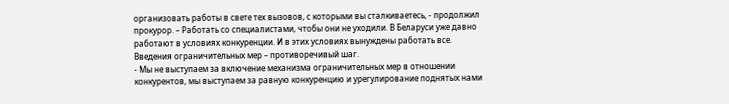организовать работы в свете тех вызовов, с которыми вы сталкиваетесь, - продолжил прокурор. – Работать со специалистами, чтобы они не уходили. В Беларуси уже давно работают в условиях конкуренции. И в этих условиях вынуждены работать все. Введения ограничительных мер – противоречивый шаг.
- Мы не выступаем за включение механизма ограничительных мер в отношении конкурентов, мы выступаем за равную конкуренцию и урегулирование поднятых нами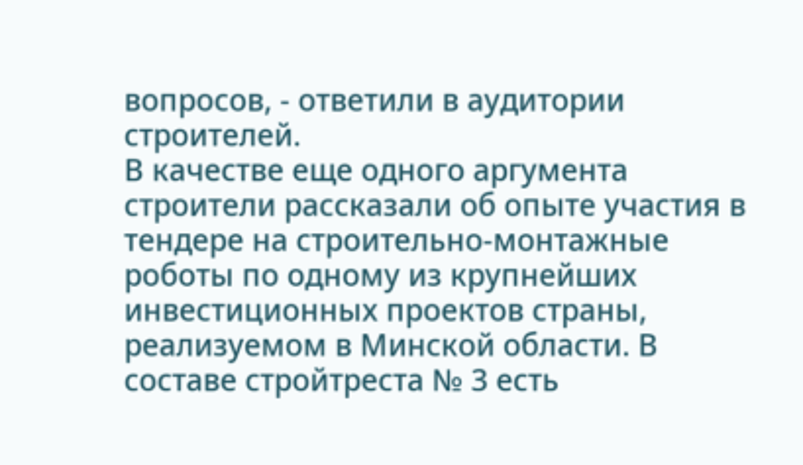вопросов, - ответили в аудитории строителей.
В качестве еще одного аргумента строители рассказали об опыте участия в тендере на строительно-монтажные роботы по одному из крупнейших инвестиционных проектов страны, реализуемом в Минской области. В составе стройтреста № 3 есть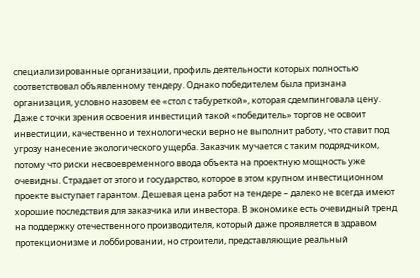специализированные организации, профиль деятельности которых полностью соответствовал объявленному тендеру. Однако победителем была признана организация, условно назовем ее «стол с табуреткой», которая сдемпинговала цену. Даже с точки зрения освоения инвестиций такой «победитель» торгов не освоит инвестиции, качественно и технологически верно не выполнит работу, что ставит под угрозу нанесение экологического ущерба. Заказчик мучается с таким подрядчиком, потому что риски несвоевременного ввода объекта на проектную мощность уже очевидны. Страдает от этого и государство, которое в этом крупном инвестиционном проекте выступает гарантом. Дешевая цена работ на тендере – далеко не всегда имеют хорошие последствия для заказчика или инвестора. В экономике есть очевидный тренд на поддержку отечественного производителя, который даже проявляется в здравом протекционизме и лоббировании, но строители, представляющие реальный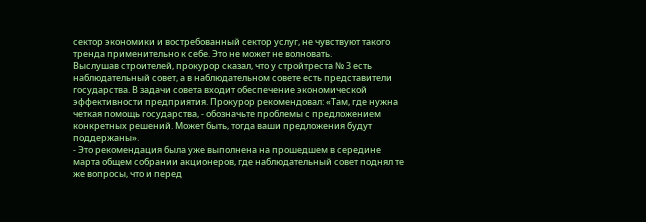сектор экономики и востребованный сектор услуг, не чувствуют такого тренда применительно к себе. Это не может не волновать.
Выслушав строителей, прокурор сказал, что у стройтреста № 3 есть наблюдательный совет, а в наблюдательном совете есть представители государства. В задачи совета входит обеспечение экономической эффективности предприятия. Прокурор рекомендовал: «Там, где нужна четкая помощь государства, - обозначьте проблемы с предложением конкретных решений. Может быть, тогда ваши предложения будут поддержаны».
- Это рекомендация была уже выполнена на прошедшем в середине марта общем собрании акционеров, где наблюдательный совет поднял те же вопросы, что и перед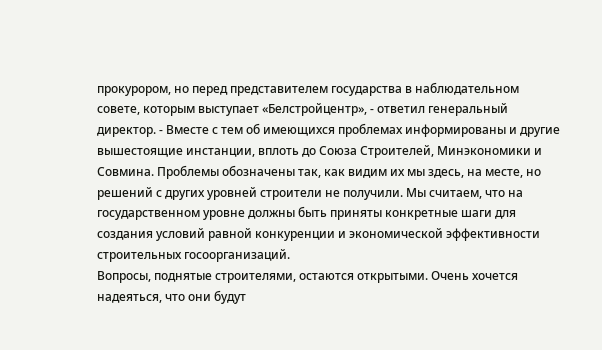прокурором, но перед представителем государства в наблюдательном совете, которым выступает «Белстройцентр», - ответил генеральный директор. - Вместе с тем об имеющихся проблемах информированы и другие вышестоящие инстанции, вплоть до Союза Строителей, Минэкономики и Совмина. Проблемы обозначены так, как видим их мы здесь, на месте, но решений с других уровней строители не получили. Мы считаем, что на государственном уровне должны быть приняты конкретные шаги для создания условий равной конкуренции и экономической эффективности строительных госоорганизаций.
Вопросы, поднятые строителями, остаются открытыми. Очень хочется надеяться, что они будут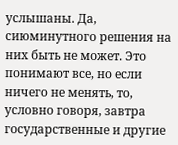услышаны. Да, сиюминутного решения на них быть не может. Это понимают все, но если ничего не менять, то, условно говоря, завтра государственные и другие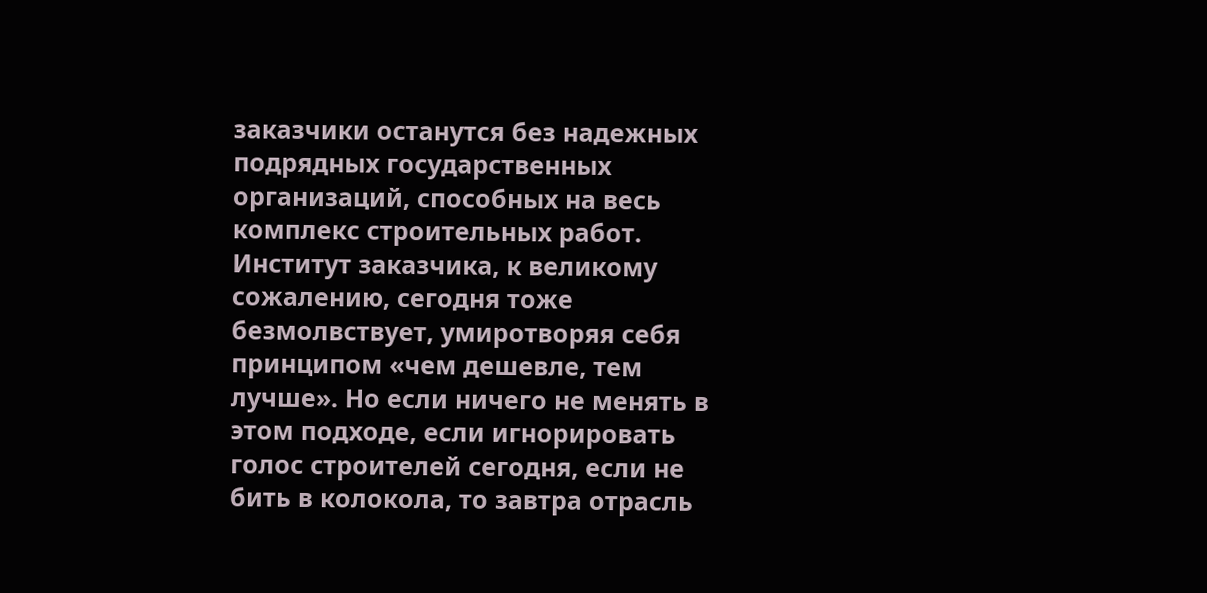заказчики останутся без надежных подрядных государственных организаций, способных на весь комплекс строительных работ. Институт заказчика, к великому сожалению, сегодня тоже безмолвствует, умиротворяя себя принципом «чем дешевле, тем лучше». Но если ничего не менять в этом подходе, если игнорировать голос строителей сегодня, если не бить в колокола, то завтра отрасль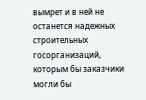вымрет и в ней не останется надежных строительных госорганизаций, которым бы заказчики могли бы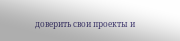доверить свои проекты и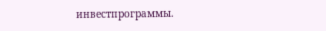инвестпрограммы.